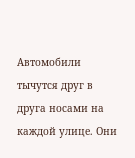Автомобили тычутся друг в друга носами на каждой улице. Они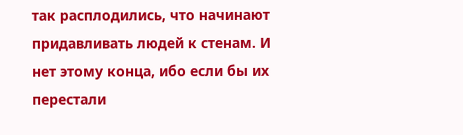так расплодились, что начинают придавливать людей к стенам. И нет этому конца, ибо если бы их перестали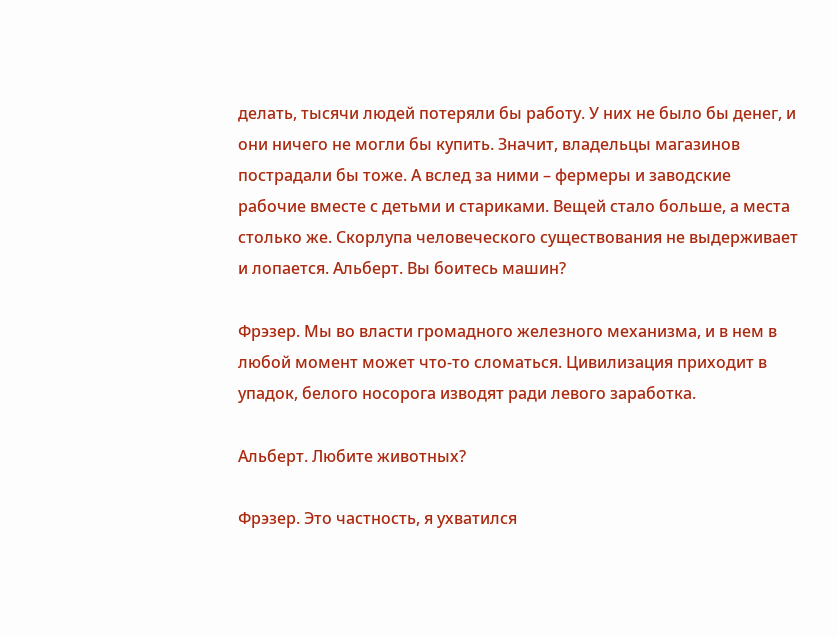делать, тысячи людей потеряли бы работу. У них не было бы денег, и они ничего не могли бы купить. Значит, владельцы магазинов пострадали бы тоже. А вслед за ними – фермеры и заводские рабочие вместе с детьми и стариками. Вещей стало больше, а места столько же. Скорлупа человеческого существования не выдерживает и лопается. Альберт. Вы боитесь машин?

Фрэзер. Мы во власти громадного железного механизма, и в нем в любой момент может что-то сломаться. Цивилизация приходит в упадок, белого носорога изводят ради левого заработка.

Альберт. Любите животных?

Фрэзер. Это частность, я ухватился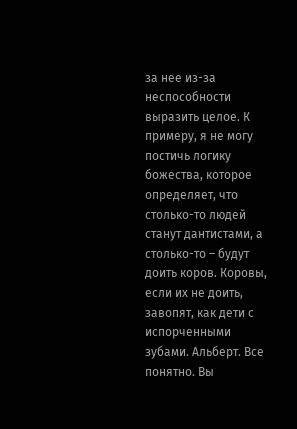за нее из-за неспособности выразить целое. К примеру, я не могу постичь логику божества, которое определяет, что столько-то людей станут дантистами, а столько-то – будут доить коров. Коровы, если их не доить, завопят, как дети с испорченными зубами. Альберт. Все понятно. Вы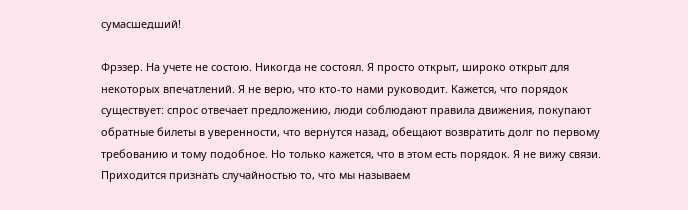сумасшедший!

Фрэзер. На учете не состою. Никогда не состоял. Я просто открыт, широко открыт для некоторых впечатлений. Я не верю, что кто-то нами руководит. Кажется, что порядок существует: спрос отвечает предложению, люди соблюдают правила движения, покупают обратные билеты в уверенности, что вернутся назад, обещают возвратить долг по первому требованию и тому подобное. Но только кажется, что в этом есть порядок. Я не вижу связи. Приходится признать случайностью то, что мы называем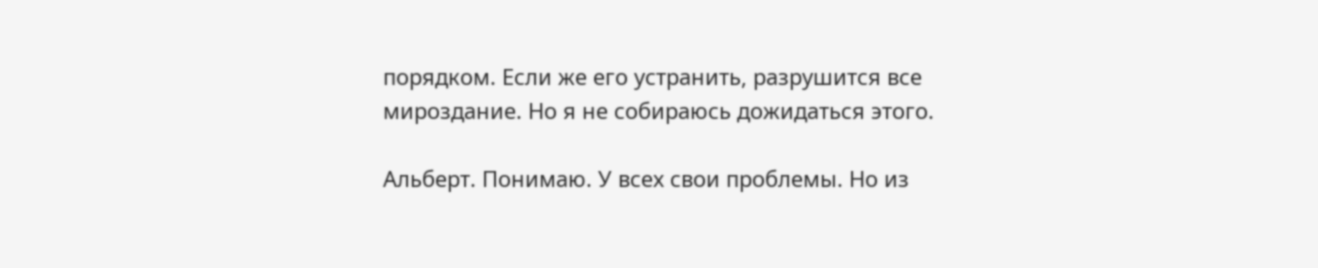порядком. Если же его устранить, разрушится все мироздание. Но я не собираюсь дожидаться этого.

Альберт. Понимаю. У всех свои проблемы. Но из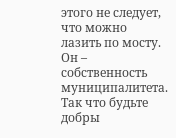этого не следует, что можно лазить по мосту. Он – собственность муниципалитета. Так что будьте добры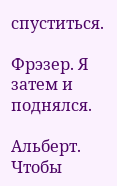спуститься.

Фрэзер. Я затем и поднялся.

Альберт. Чтобы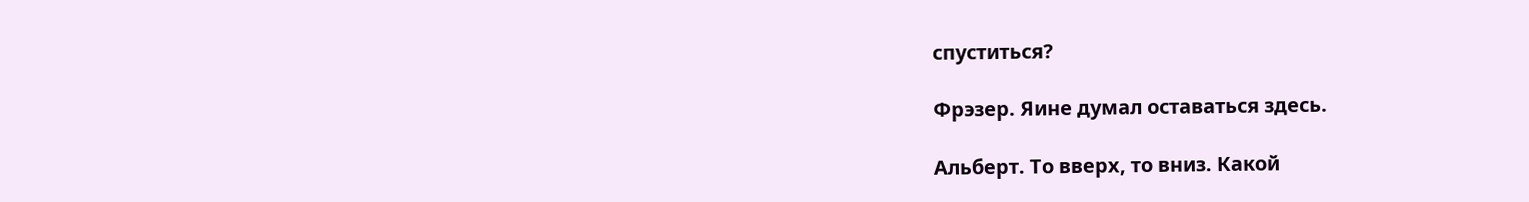спуститься?

Фрэзер. Яине думал оставаться здесь.

Альберт. То вверх, то вниз. Какой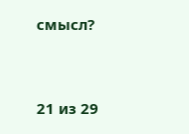смысл?



21 из 29